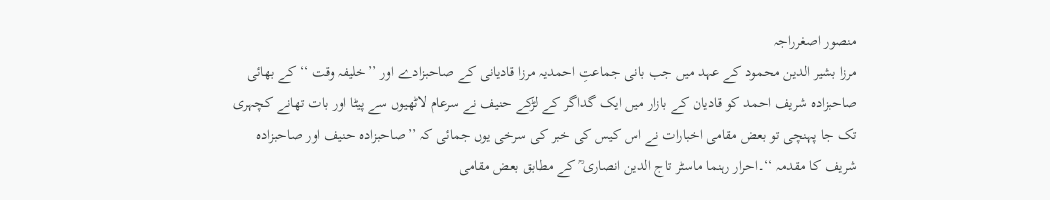منصور اصغرراجہ
مرزا بشیر الدین محمود کے عہد میں جب بانی جماعتِ احمدیہ مرزا قادیانی کے صاحبزادے اور ’’خلیفہ وقت ‘‘ کے بھائی صاحبزادہ شریف احمد کو قادیان کے بازار میں ایک گداگر کے لڑکے حنیف نے سرعام لاٹھیوں سے پیٹا اور بات تھانے کچہری تک جا پہنچی تو بعض مقامی اخبارات نے اس کیس کی خبر کی سرخی یوں جمائی کہ ’’صاحبزادہ حنیف اور صاحبزادہ شریف کا مقدمہ ‘‘۔احرار رہنما ماسٹر تاج الدین انصاری ؒ کے مطابق بعض مقامی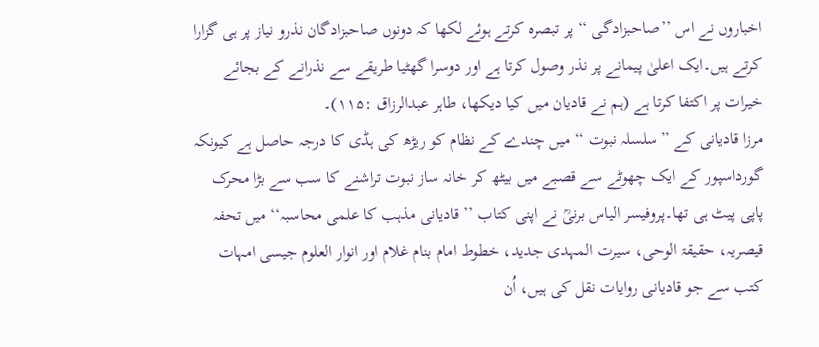اخباروں نے اس ’’صاحبزادگی ‘‘ پر تبصرہ کرتے ہوئے لکھا کہ دونوں صاحبزادگان نذرو نیاز پر ہی گزارا کرتے ہیں۔ایک اعلیٰ پیمانے پر نذر وصول کرتا ہے اور دوسرا گھٹیا طریقے سے نذرانے کے بجائے خیرات پر اکتفا کرتا ہے (ہم نے قادیان میں کیا دیکھا، طاہر عبدالرزاق :۱۱۵)۔
مرزا قادیانی کے ’’سلسلہ نبوت ‘‘ میں چندے کے نظام کو ریڑھ کی ہڈی کا درجہ حاصل ہے کیونکہ گورداسپور کے ایک چھوٹے سے قصبے میں بیٹھ کر خانہ ساز نبوت تراشنے کا سب سے بڑا محرک پاپی پیٹ ہی تھا۔پروفیسر الیاس برنیؒ نے اپنی کتاب ’’ قادیانی مذہب کا علمی محاسبہ‘‘ میں تحفہ قیصریہ، حقیقۃ الوحی، سیرت المہدی جدید، خطوط امام بنام غلام اور انوار العلوم جیسی امہات کتب سے جو قادیانی روایات نقل کی ہیں، اُن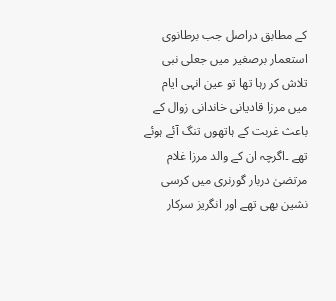کے مطابق دراصل جب برطانوی استعمار برصغیر میں جعلی نبی تلاش کر رہا تھا تو عین انہی ایام میں مرزا قادیانی خاندانی زوال کے باعث غربت کے ہاتھوں تنگ آئے ہوئے تھے ۔اگرچہ ان کے والد مرزا غلام مرتضیٰ دربار گورنری میں کرسی نشین بھی تھے اور انگریز سرکار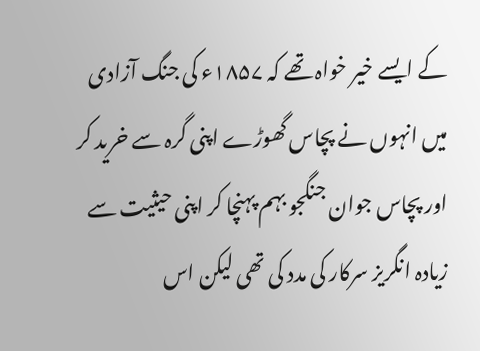کے ایسے خیر خواہ تھے کہ ۱۸۵۷ء کی جنگ آزادی میں انہوں نے پچاس گھوڑے اپنی گرہ سے خرید کر اور پچاس جوان جنگجو بہم پہنچا کر اپنی حیثیت سے زیادہ انگریز سرکار کی مدد کی تھی لیکن اس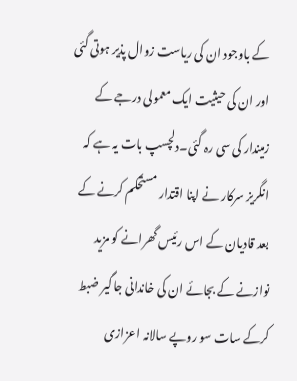کے باوجود ان کی ریاست زوال پذیر ہوتی گئی اور ان کی حیثیت ایک معمولی درجے کے زمیندار کی سی رہ گئی۔دلچسپ بات یہ ہے کہ انگریز سرکار نے اپنا اقتدار مستحکم کرنے کے بعد قادیان کے اس رئیس گھرانے کو مزید نوازنے کے بجائے ان کی خاندانی جاگیر ضبط کرکے سات سو روپے سالانہ اعزازی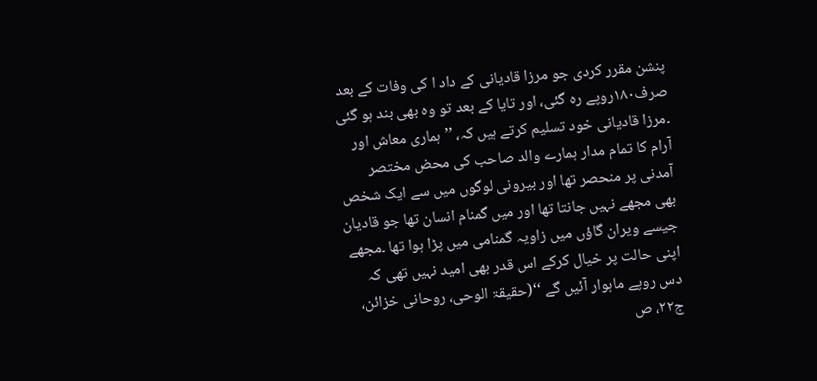پنشن مقرر کردی جو مرزا قادیانی کے داد ا کی وفات کے بعد صرف۱۸۰روپے رہ گئی، اور تایا کے بعد تو وہ بھی بند ہو گئی ۔مرزا قادیانی خود تسلیم کرتے ہیں کہ، ’’ہماری معاش اور آرام کا تمام مدار ہمارے والد صاحب کی محض مختصر آمدنی پر منحصر تھا اور بیرونی لوگوں میں سے ایک شخص بھی مجھے نہیں جانتا تھا اور میں گمنام انسان تھا جو قادیان جیسے ویران گاؤں میں زاویہ گمنامی میں پڑا ہوا تھا ۔مجھے اپنی حالت پر خیال کرکے اس قدر بھی امید نہیں تھی کہ دس روپے ماہوار آئیں گے ‘‘(حقیقۃ الوحی، روحانی خزائن، ج۲۲، ص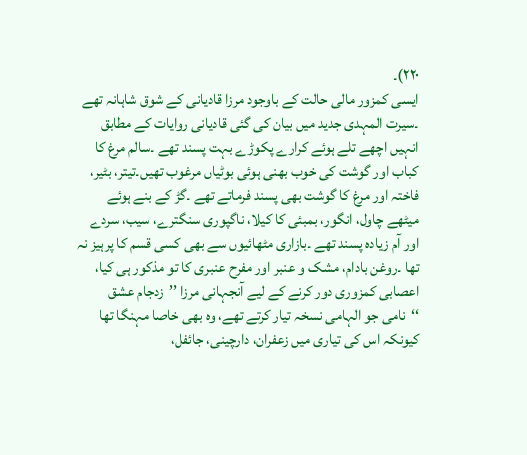۲۲۰)۔
ایسی کمزور مالی حالت کے باوجود مرزا قادیانی کے شوق شاہانہ تھے ۔سیرت المہدی جدید میں بیان کی گئی قادیانی روایات کے مطابق انہیں اچھے تلے ہوئے کرارے پکوڑے بہت پسند تھے ۔سالم مرغ کا کباب اور گوشت کی خوب بھنی ہوئی بوٹیاں مرغوب تھیں۔تیتر، بٹیر، فاختہ اور مرغ کا گوشت بھی پسند فرماتے تھے ۔گڑ کے بنے ہوئے میٹھے چاول، انگور، بمبئی کا کیلا، ناگپوری سنگترے، سیب، سردے اور آم زیادہ پسند تھے ۔بازاری مٹھائیوں سے بھی کسی قسم کا پرہیز نہ تھا ۔روغن بادام، مشک و عنبر اور مفرح عنبری کا تو مذکور ہی کیا، اعصابی کمزوری دور کرنے کے لیے آنجہانی مرزا ’’زدجام عشق ‘‘نامی جو الہامی نسخہ تیار کرتے تھے، وہ بھی خاصا مہنگا تھا کیونکہ اس کی تیاری میں زعفران، دارچینی، جائفل،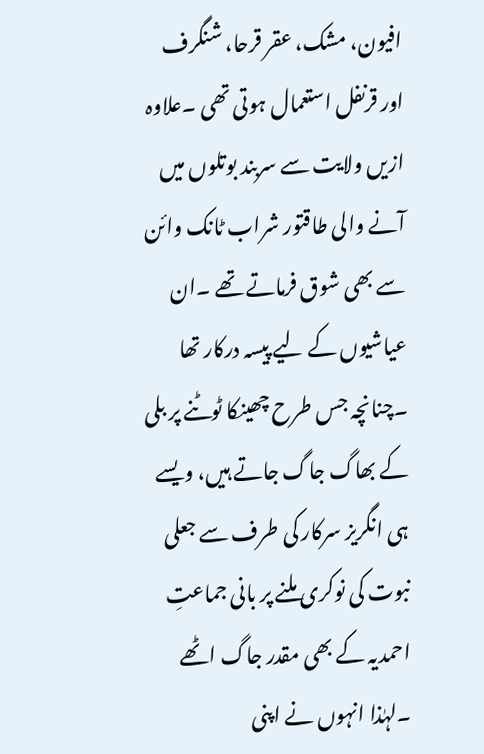افیون، مشک، عقر قرحا، شنگرف اور قرنفل استعمال ہوتی تھی ۔علاوہ ازیں ولایت سے سربند بوتلوں میں آنے والی طاقتور شراب ٹانک وائن سے بھی شوق فرماتے تھے ۔ان عیاشیوں کے لیے پیسہ درکار تھا ۔چنانچہ جس طرح چھینکا ٹوٹنے پر بلی کے بھاگ جاگ جاتے ہیں، ویسے ہی انگریز سرکار کی طرف سے جعلی نبوت کی نوکری ملنے پر بانی جماعتِ احمدیہ کے بھی مقدر جاگ اٹھے ۔لہٰذا انہوں نے اپنی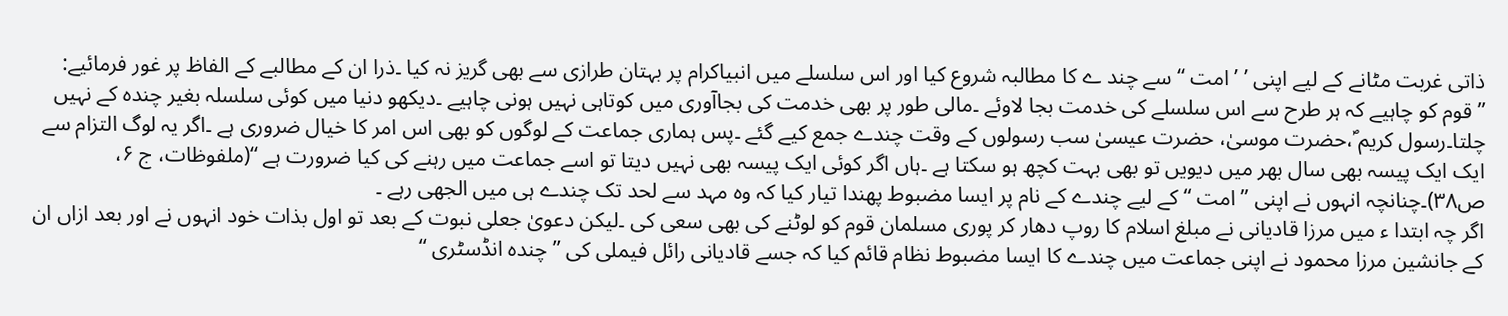ذاتی غربت مٹانے کے لیے اپنی ’ ’امت ‘‘ سے چند ے کا مطالبہ شروع کیا اور اس سلسلے میں انبیاکرام پر بہتان طرازی سے بھی گریز نہ کیا ۔ذرا ان کے مطالبے کے الفاظ پر غور فرمائیے:
’’قوم کو چاہیے کہ ہر طرح سے اس سلسلے کی خدمت بجا لاوئے ۔مالی طور پر بھی خدمت کی بجاآوری میں کوتاہی نہیں ہونی چاہیے ۔دیکھو دنیا میں کوئی سلسلہ بغیر چندہ کے نہیں چلتا۔رسول کریم ؐ،حضرت موسیٰ، حضرت عیسیٰ سب رسولوں کے وقت چندے جمع کیے گئے ۔پس ہماری جماعت کے لوگوں کو بھی اس امر کا خیال ضروری ہے ۔اگر یہ لوگ التزام سے ایک ایک پیسہ بھی سال بھر میں دیویں تو بھی بہت کچھ ہو سکتا ہے ۔ہاں اگر کوئی ایک پیسہ بھی نہیں دیتا تو اسے جماعت میں رہنے کی کیا ضرورت ہے ‘‘(ملفوظات، ج ۶، ص۳۸)۔چنانچہ انہوں نے اپنی ’’امت ‘‘ کے لیے چندے کے نام پر ایسا مضبوط پھندا تیار کیا کہ وہ مہد سے لحد تک چندے ہی میں الجھی رہے ۔
اگر چہ ابتدا ء میں مرزا قادیانی نے مبلغ اسلام کا روپ دھار کر پوری مسلمان قوم کو لوٹنے کی بھی سعی کی ۔لیکن دعویٰ جعلی نبوت کے بعد تو اول بذات خود انہوں نے اور بعد ازاں ان کے جانشین مرزا محمود نے اپنی جماعت میں چندے کا ایسا مضبوط نظام قائم کیا کہ جسے قادیانی رائل فیملی کی ’’ چندہ انڈسٹری ‘‘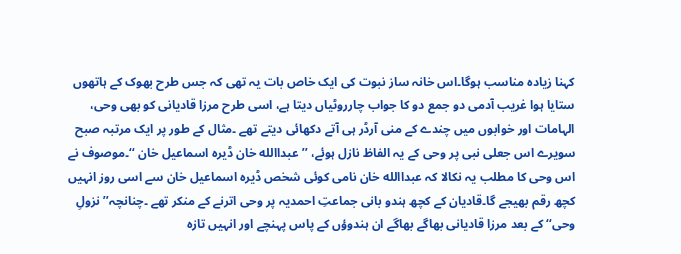کہنا زیادہ مناسب ہوگا۔اس خانہ ساز نبوت کی ایک خاص بات یہ تھی کہ جس طرح بھوک کے ہاتھوں ستایا ہوا غریب آدمی دو جمع دو کا جواب چارروٹیاں دیتا ہے، اسی طرح مرزا قادیانی کو بھی وحی، الہامات اور خوابوں میں چندے کے منی آرڈر ہی آتے دکھائی دیتے تھے ۔مثال کے طور پر ایک مرتبہ صبح سویرے اس جعلی نبی پر وحی کے یہ الفاظ نازل ہوئے، ’’ عبداالله خان ڈیرہ اسماعیل خان ‘‘۔موصوف نے اس وحی کا مطلب یہ نکالا کہ عبداالله خان نامی کوئی شخص ڈیرہ اسماعیل خان سے اسی روز انہیں کچھ رقم بھیجے گا۔قادیان کے کچھ ہندو بانی جماعتِ احمدیہ پر وحی اترنے کے منکر تھے ۔چنانچہ’’ نزولِ وحی‘‘ کے بعد مرزا قادیانی بھاگے بھاگے ان ہندوؤں کے پاس پہنچے اور انہیں تازہ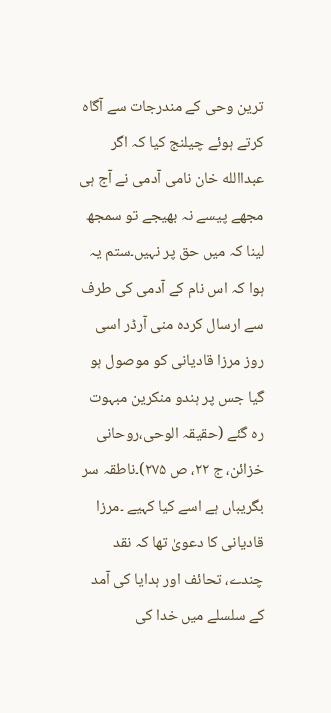ترین وحی کے مندرجات سے آگاہ کرتے ہوئے چیلنج کیا کہ اگر عبداالله خان نامی آدمی نے آج ہی مجھے پیسے نہ بھیجے تو سمجھ لینا کہ میں حق پر نہیں۔ستم یہ ہوا کہ اس نام کے آدمی کی طرف سے ارسال کردہ منی آرڈر اسی روز مرزا قادیانی کو موصول ہو گیا جس پر ہندو منکرین مبہوت رہ گئے (حقیقہ الوحی،روحانی خزائن، ج ۲۲، ص ۲۷۵)۔ناطقہ سر بگریباں ہے اسے کیا کہیے ۔مرزا قادیانی کا دعویٰ تھا کہ نقد چندے، تحائف اور ہدایا کی آمد کے سلسلے میں خدا کی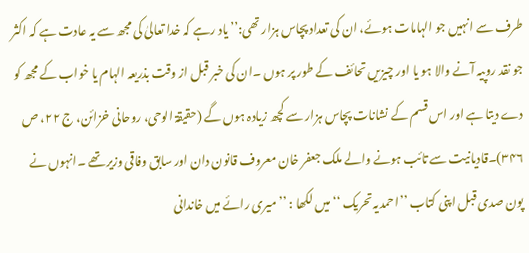طرف سے انہیں جو الہامات ہوئے، ان کی تعداد پچاس ہزار تھی:’’یاد رہے کہ خدا تعالیٰ کی مجھ سے یہ عادت ہے کہ اکثر جو نقد روپیہ آنے والا ہو یا اور چیزیں تحائف کے طور پر ہوں ۔ان کی خبر قبل از وقت بذریعہ الہام یا خواب کے مجھ کو دے دیتا ہے اور اس قسم کے نشانات پچاس ہزار سے کچھ زیادہ ہوں گے (حقیقۃ الوحی، روحانی خزائن، ج ۲۲، ص ۳۴۶)۔قادیانیت سے تائب ہونے والے ملک جعفر خان معروف قانون دان اور سابق وفاقی وزیر تھے ۔انہوں نے پون صدی قبل اپنی کتاب ’’احمدیہ تحریک ‘‘ میں لکھا : ’’ میری رائے میں خاندانی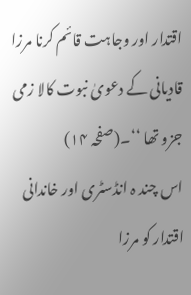اقتدار اور وجاہت قائم کرنا مرزا قادیانی کے دعویٰ نبوت کالا زمی جزو تھا ‘‘۔(صفحہ ۱۴)
اس چند ہ انڈسٹری اور خاندانی اقتدار کو مرزا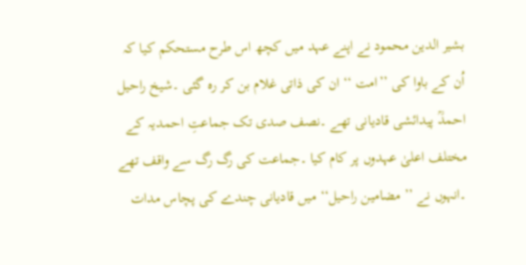بشیر الدین محمود نے اپنے عہد میں کچھ اس طرح مستحکم کیا کہ اُن کے باوا کی ’’امت ‘‘ ان کی ذاتی غلام بن کر رہ گئی ۔شیخ راحیل احمدؒ پیدائشی قادیانی تھے ۔نصف صدی تک جماعتِ احمدیہ کے مختلف اعلیٰ عہدوں پر کام کیا ۔جماعت کی رگ رگ سے واقف تھے ۔انہوں نے ’’ مضامین راحیل‘‘ میں قادیانی چندے کی پچاس مدات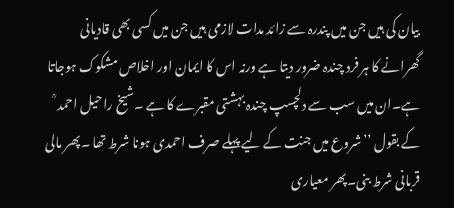بیان کی ہیں جن میں پندرہ سے زائد مدات لازمی ہیں جن میں کسی بھی قادیانی گھرانے کا ہر فرد چندہ ضرور دیتا ہے ورنہ اس کا ایمان اور اخلاص مشکوک ہوجاتا ہے۔ان میں سب سے دلچسپ چندہ بہشتی مقبرے کا ہے ۔شیخ راحیل احمد ؒ کے بقول ’’شروع میں جنت کے لیے پہلے صرف احمدی ہونا شرط تھا ۔پھر مالی قربانی شرط بنی۔پھر معیاری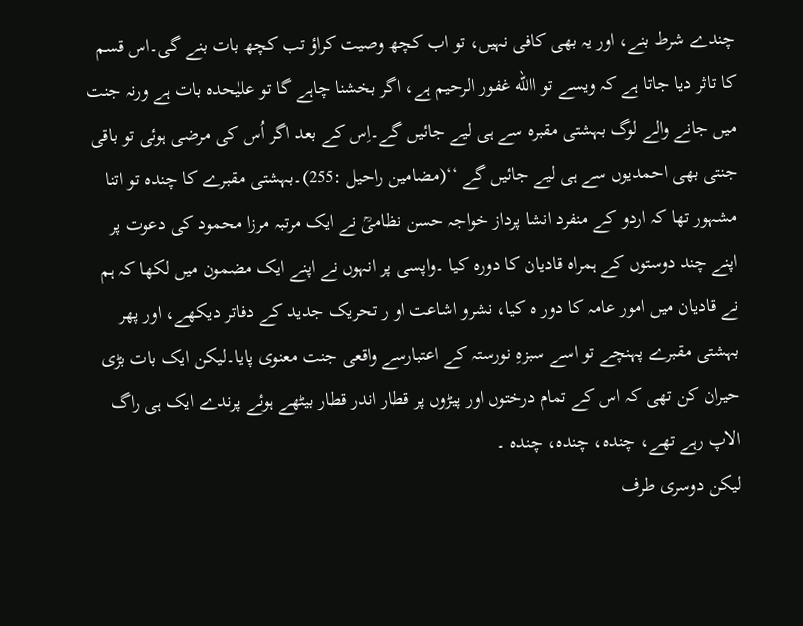چندے شرط بنے، اور یہ بھی کافی نہیں، تو اب کچھ وصیت کراؤ تب کچھ بات بنے گی۔اس قسم کا تاثر دیا جاتا ہے کہ ویسے تو االله غفور الرحیم ہے، اگر بخشنا چاہے گا تو علیٰحدہ بات ہے ورنہ جنت میں جانے والے لوگ بہشتی مقبرہ سے ہی لیے جائیں گے۔اِس کے بعد اگر اُس کی مرضی ہوئی تو باقی جنتی بھی احمدیوں سے ہی لیے جائیں گے ‘‘(مضامین راحیل :255)۔بہشتی مقبرے کا چندہ تو اتنا مشہور تھا کہ اردو کے منفرد انشا پرداز خواجہ حسن نظامیؒ نے ایک مرتبہ مرزا محمود کی دعوت پر اپنے چند دوستوں کے ہمراہ قادیان کا دورہ کیا ۔واپسی پر انہوں نے اپنے ایک مضمون میں لکھا کہ ہم نے قادیان میں امور عامہ کا دور ہ کیا، نشرو اشاعت او ر تحریک جدید کے دفاتر دیکھے، اور پھر بہشتی مقبرے پہنچے تو اسے سبزہِ نورستہ کے اعتبارسے واقعی جنت معنوی پایا۔لیکن ایک بات بڑی حیران کن تھی کہ اس کے تمام درختوں اور پیڑوں پر قطار اندر قطار بیٹھے ہوئے پرندے ایک ہی راگ الاپ رہے تھے، چندہ، چندہ، چندہ ۔
لیکن دوسری طرف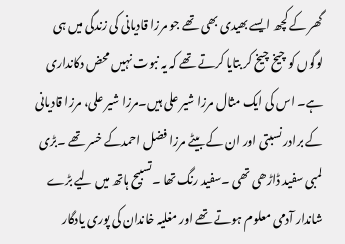گھر کے کچھ ایسے بھیدی بھی تھے جو مرزا قادیانی کی زندگی میں ہی لوگوں کو چیخ چیخ کر بتایا کرتے تھے کہ یہ نبوت نہیں محض دکانداری ہے۔ اس کی ایک مثال مرزا شیر علی ہیں۔مرزا شیر علی، مرزا قادیانی کے برادر نسبتی اور ان کے بیٹے مرزا فضل احمدکے خسر تھے ۔بڑی لمبی سفید ڈاڑھی تھی ۔سفید رنگ تھا ۔تسبیح ہاتھ میں لیے بڑے شاندار آدمی معلوم ہوتے تھے اور مغلیہ خاندان کی پوری یادگار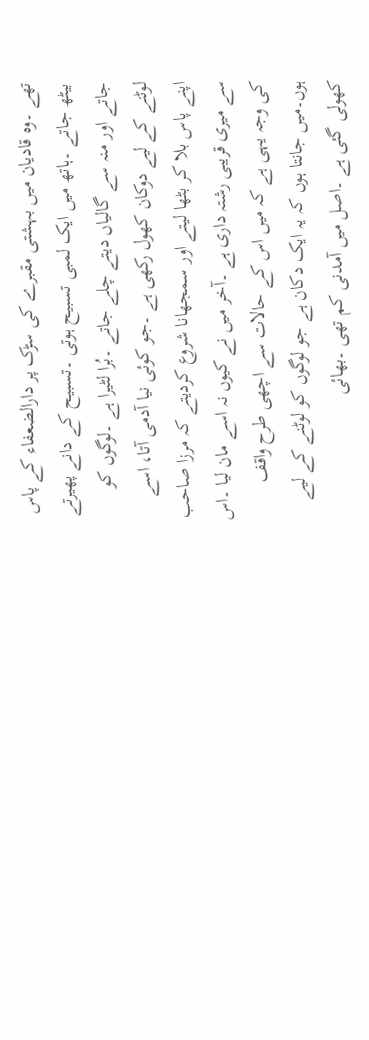تھے ۔وہ قادیان میں بہشتی مقبرے کی سڑک پر دارالضعفاء کے پاس بیٹھ جاتے ۔ہاتھ میں ایک لمبی تسبیح ہوتی ۔تسبیح کے دانے پھیرتے جاتے اور منہ سے گالیاں دیتے چلے جاتے ۔بُرا لٹیرا ہے ۔لوگوں کو لوٹنے کے لیے دوکان کھول رکھی ہے ۔جو کوئی نیا آدمی آتا، اسے اپنے پاس بلا کر بٹھا لیتے اور سمجھانا شروع کردیتے کہ مرزا صاحب سے میری قریبی رشتہ داری ہے ۔آخر میں نے کیوں نہ اسے مان لیا ۔اس کی وجہ یہی ہے کہ میں اس کے حالات سے اچھی طرح واقف ہوں۔میں جانتا ہوں کہ یہ ایک دکان ہے جو لوگوں کو لوٹنے کے لیے کھولی گئی ہے ۔اصل میں آمدنی کم تھی ۔بھائی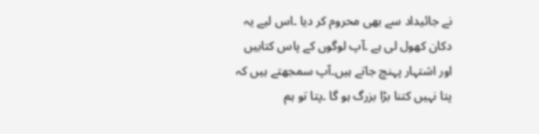نے جائیداد سے بھی محروم کر دیا ۔اس لیے یہ دکان کھول لی ہے ۔آپ لوگوں کے پاس کتابیں اور اشتہار پہنچ جاتے ہیں۔آپ سمجھتے ہیں کہ پتا نہیں کتنا بڑا بزرگ ہو گا ۔پتا تو ہم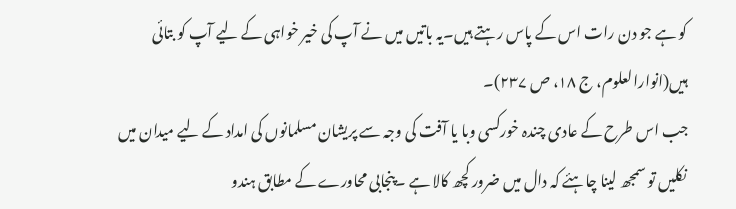کو ہے جو دن رات اس کے پاس رہتے ہیں۔یہ باتیں میں نے آپ کی خیر خواہی کے لیے آپ کو بتائی ہیں(انوارالعلوم، ج ۱۸، ص ۲۳۷)۔
جب اس طرح کے عادی چندہ خورکسی وبا یا آفت کی وجہ سے پریشان مسلمانوں کی امداد کے لیے میدان میں نکلیں تو سمجھ لینا چاہئے کہ دال میں ضرور کچھ کالا ہے ۔پنجابی محاورے کے مطابق ہندو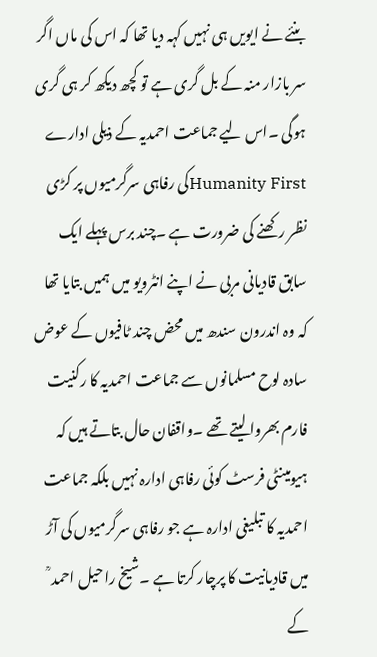بنئے نے ایویں ہی نہیں کہہ دیا تھا کہ اس کی ماں اگر سر بازار منہ کے بل گری ہے تو کچھ دیکھ کر ہی گری ہوگی ۔اس لیے جماعت احمدیہ کے ذیلی ادارے Humanity Firstکی رفاہی سرگرمیوں پر کڑی نظر رکھنے کی ضرورت ہے ۔چند برس پہلے ایک سابق قادیانی مربی نے اپنے انٹرویو میں ہمیں بتایا تھا کہ وہ اندرون سندھ میں محض چند ٹافیوں کے عوض سادہ لوح مسلمانوں سے جماعت احمدیہ کا رکنیت فارم بھروا لیتے تھے ۔واقفان حال بتاتے ہیں کہ ہیومینٹی فرسٹ کوئی رفاہی ادارہ نہیں بلکہ جماعت احمدیہ کا تبلیغی ادارہ ہے جو رفاہی سرگرمیوں کی آڑ میں قادیانیت کا پرچار کرتا ہے ۔شیخ راحیل احمد ؒ کے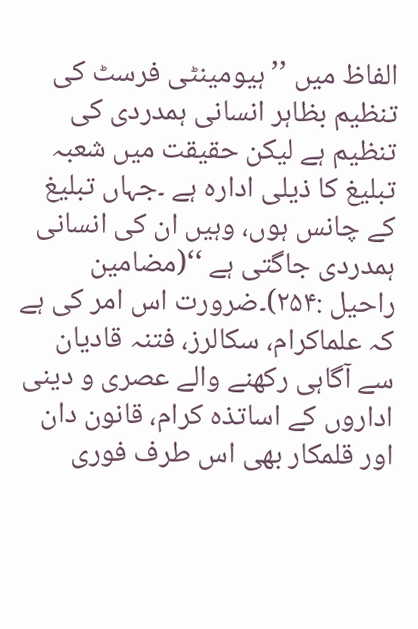الفاظ میں ’’ہیومینٹی فرسٹ کی تنظیم بظاہر انسانی ہمدردی کی تنظیم ہے لیکن حقیقت میں شعبہ تبلیغ کا ذیلی ادارہ ہے ۔جہاں تبلیغ کے چانس ہوں، وہیں ان کی انسانی ہمدردی جاگتی ہے ‘‘(مضامین راحیل :۲۵۴)۔ضرورت اس امر کی ہے کہ علماکرام، سکالرز، فتنہ قادیان سے آگاہی رکھنے والے عصری و دینی اداروں کے اساتذہ کرام، قانون دان اور قلمکار بھی اس طرف فوری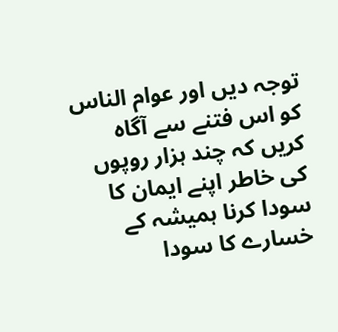توجہ دیں اور عوام الناس کو اس فتنے سے آگاہ کریں کہ چند ہزار روپوں کی خاطر اپنے ایمان کا سودا کرنا ہمیشہ کے خسارے کا سودا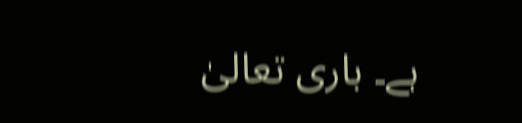ہے۔ باری تعالیٰ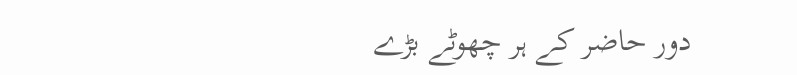دور حاضر کے ہر چھوٹے بڑے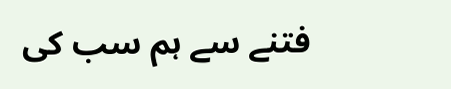فتنے سے ہم سب کی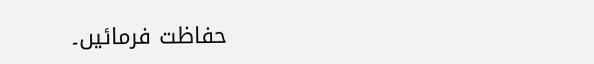حفاظت فرمائیں۔